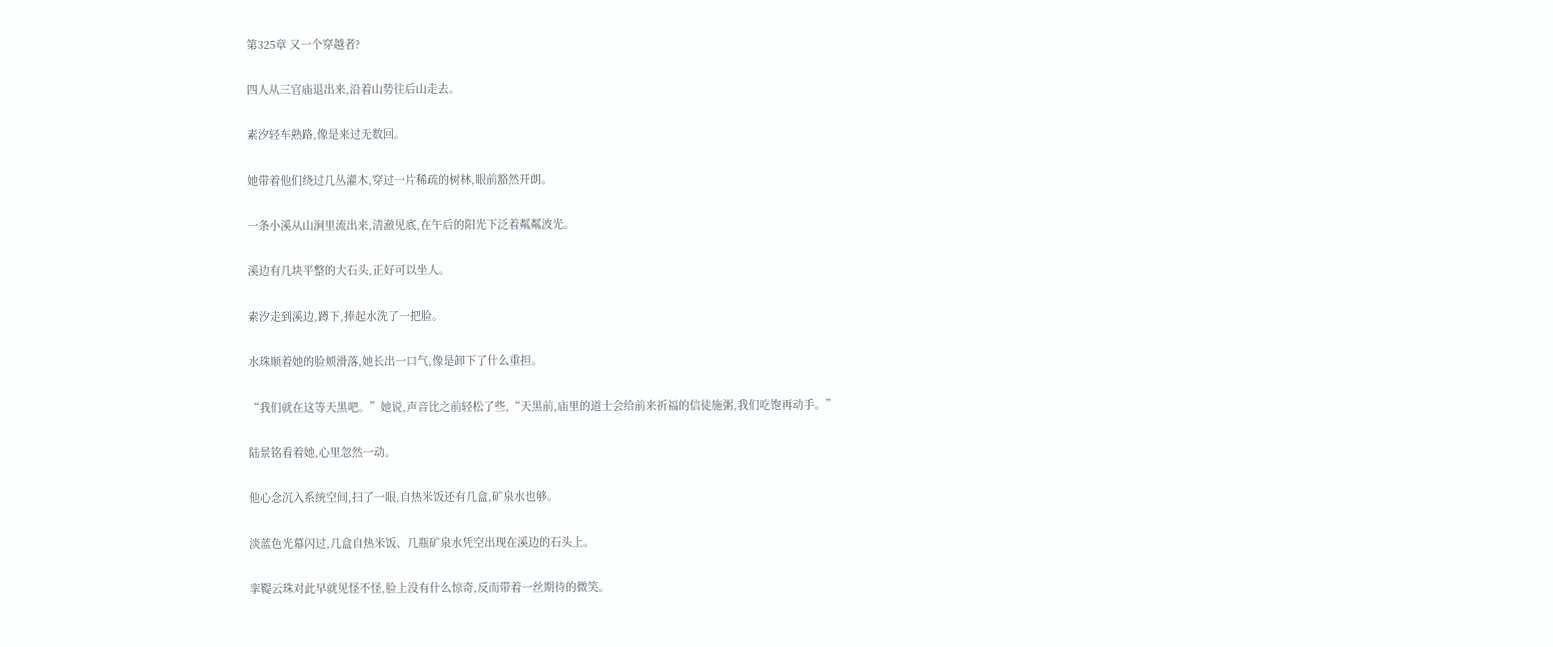第325章 又一个穿越者?

四人从三官庙退出来,沿着山势往后山走去。

素汐轻车熟路,像是来过无数回。

她带着他们绕过几丛灌木,穿过一片稀疏的树林,眼前豁然开朗。

一条小溪从山涧里流出来,清澈见底,在午后的阳光下泛着粼粼波光。

溪边有几块平整的大石头,正好可以坐人。

素汐走到溪边,蹲下,捧起水洗了一把脸。

水珠顺着她的脸颊滑落,她长出一口气,像是卸下了什么重担。

“我们就在这等天黑吧。”她说,声音比之前轻松了些,“天黑前,庙里的道士会给前来祈福的信徒施粥,我们吃饱再动手。”

陆景铭看着她,心里忽然一动。

他心念沉入系统空间,扫了一眼,自热米饭还有几盒,矿泉水也够。

淡蓝色光幕闪过,几盒自热米饭、几瓶矿泉水凭空出现在溪边的石头上。

挛鞮云珠对此早就见怪不怪,脸上没有什么惊奇,反而带着一丝期待的微笑。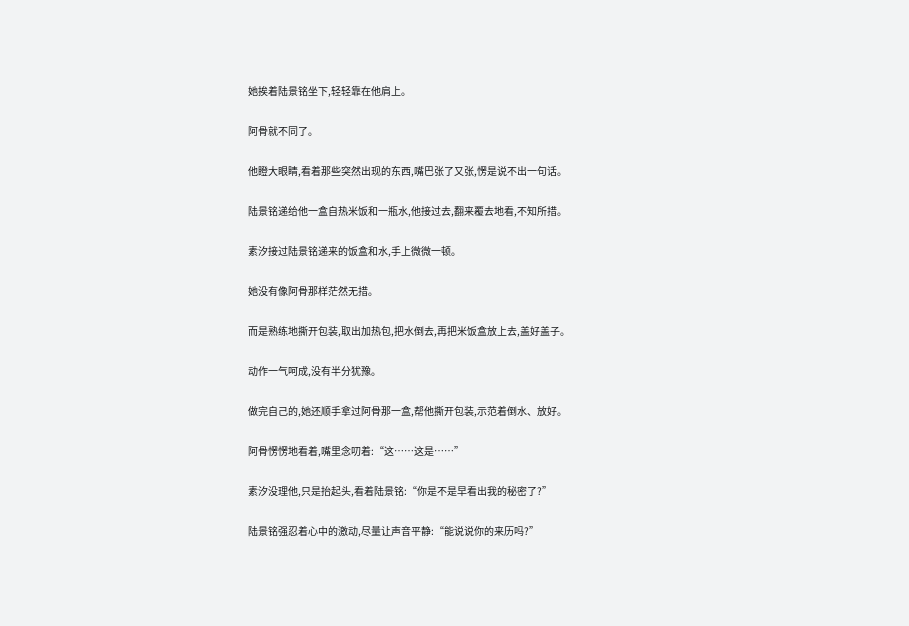她挨着陆景铭坐下,轻轻靠在他肩上。

阿骨就不同了。

他瞪大眼睛,看着那些突然出现的东西,嘴巴张了又张,愣是说不出一句话。

陆景铭递给他一盒自热米饭和一瓶水,他接过去,翻来覆去地看,不知所措。

素汐接过陆景铭递来的饭盒和水,手上微微一顿。

她没有像阿骨那样茫然无措。

而是熟练地撕开包装,取出加热包,把水倒去,再把米饭盒放上去,盖好盖子。

动作一气呵成,没有半分犹豫。

做完自己的,她还顺手拿过阿骨那一盒,帮他撕开包装,示范着倒水、放好。

阿骨愣愣地看着,嘴里念叨着:“这……这是……”

素汐没理他,只是抬起头,看着陆景铭:“你是不是早看出我的秘密了?”

陆景铭强忍着心中的激动,尽量让声音平静:“能说说你的来历吗?”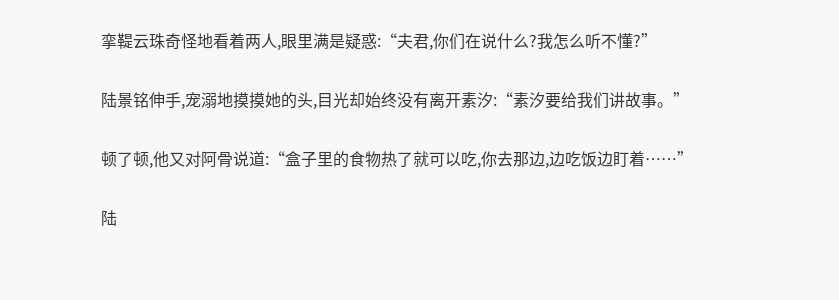挛鞮云珠奇怪地看着两人,眼里满是疑惑:“夫君,你们在说什么?我怎么听不懂?”

陆景铭伸手,宠溺地摸摸她的头,目光却始终没有离开素汐:“素汐要给我们讲故事。”

顿了顿,他又对阿骨说道:“盒子里的食物热了就可以吃,你去那边,边吃饭边盯着……”

陆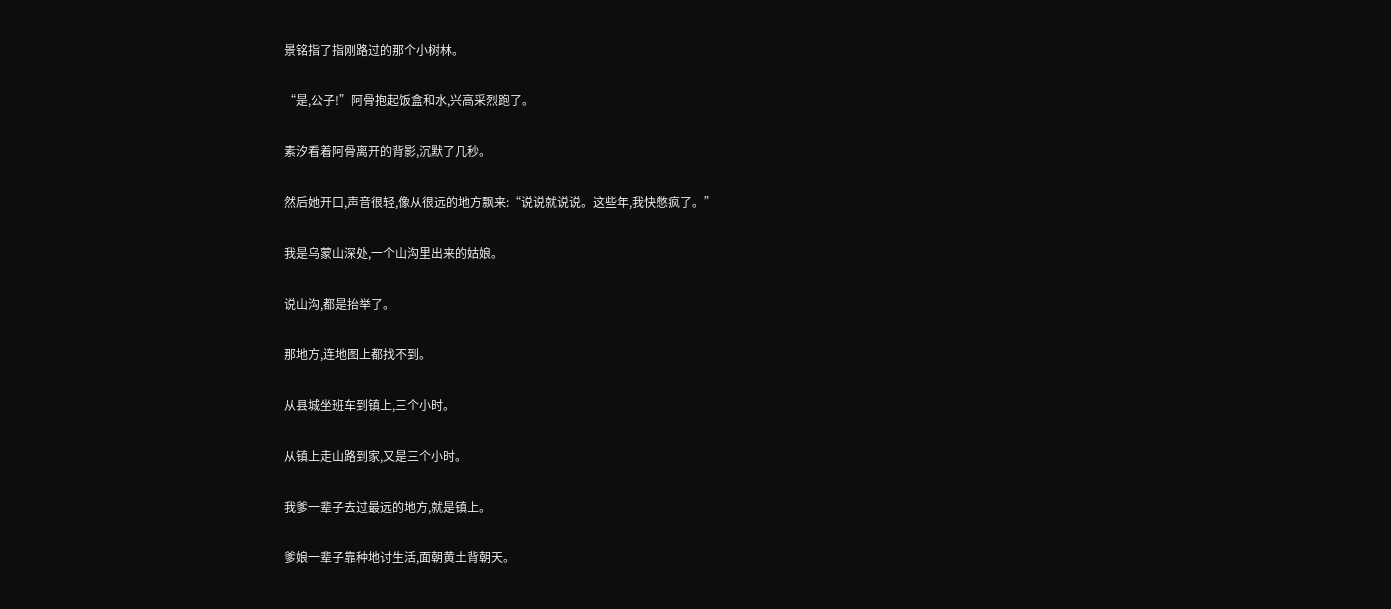景铭指了指刚路过的那个小树林。

“是,公子!”阿骨抱起饭盒和水,兴高采烈跑了。

素汐看着阿骨离开的背影,沉默了几秒。

然后她开口,声音很轻,像从很远的地方飘来:“说说就说说。这些年,我快憋疯了。”

我是乌蒙山深处,一个山沟里出来的姑娘。

说山沟,都是抬举了。

那地方,连地图上都找不到。

从县城坐班车到镇上,三个小时。

从镇上走山路到家,又是三个小时。

我爹一辈子去过最远的地方,就是镇上。

爹娘一辈子靠种地讨生活,面朝黄土背朝天。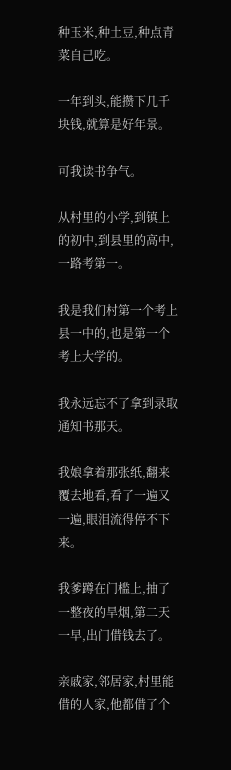种玉米,种土豆,种点青菜自己吃。

一年到头,能攒下几千块钱,就算是好年景。

可我读书争气。

从村里的小学,到镇上的初中,到县里的高中,一路考第一。

我是我们村第一个考上县一中的,也是第一个考上大学的。

我永远忘不了拿到录取通知书那天。

我娘拿着那张纸,翻来覆去地看,看了一遍又一遍,眼泪流得停不下来。

我爹蹲在门槛上,抽了一整夜的旱烟,第二天一早,出门借钱去了。

亲戚家,邻居家,村里能借的人家,他都借了个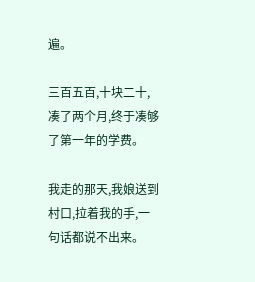遍。

三百五百,十块二十,凑了两个月,终于凑够了第一年的学费。

我走的那天,我娘送到村口,拉着我的手,一句话都说不出来。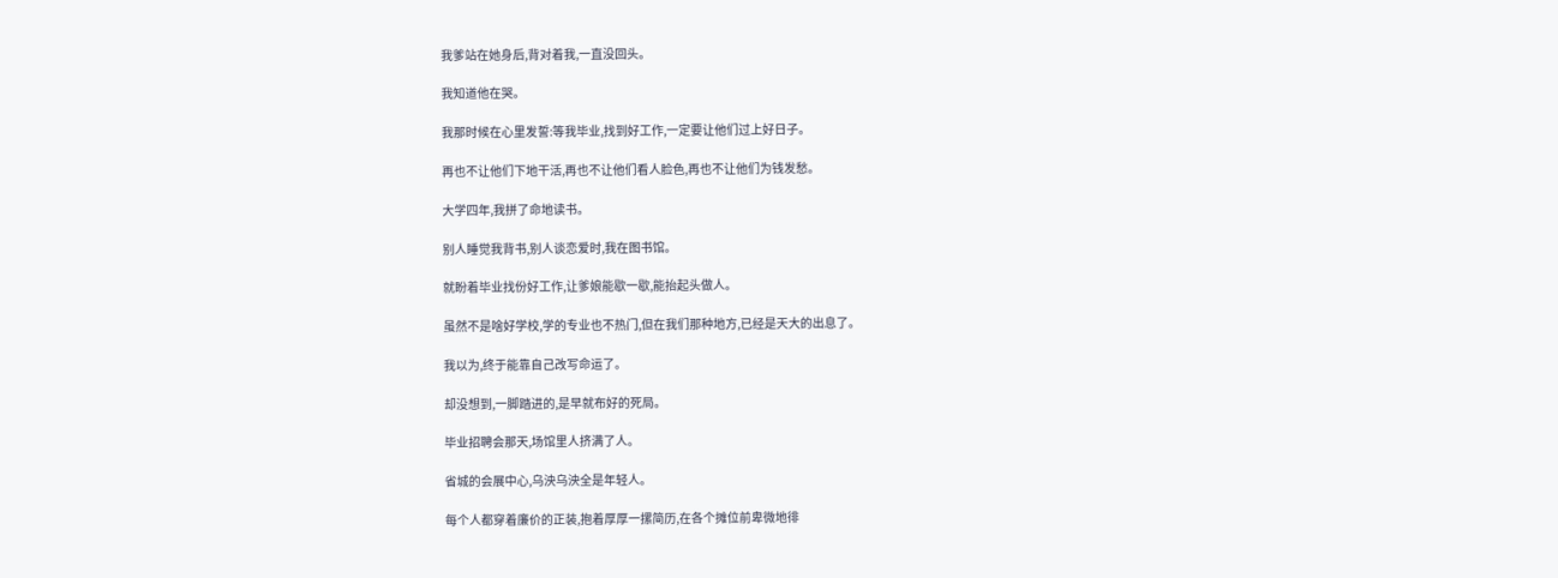我爹站在她身后,背对着我,一直没回头。

我知道他在哭。

我那时候在心里发誓:等我毕业,找到好工作,一定要让他们过上好日子。

再也不让他们下地干活,再也不让他们看人脸色,再也不让他们为钱发愁。

大学四年,我拼了命地读书。

别人睡觉我背书,别人谈恋爱时,我在图书馆。

就盼着毕业找份好工作,让爹娘能歇一歇,能抬起头做人。

虽然不是啥好学校,学的专业也不热门,但在我们那种地方,已经是天大的出息了。

我以为,终于能靠自己改写命运了。

却没想到,一脚踏进的,是早就布好的死局。

毕业招聘会那天,场馆里人挤满了人。

省城的会展中心,乌泱乌泱全是年轻人。

每个人都穿着廉价的正装,抱着厚厚一摞简历,在各个摊位前卑微地徘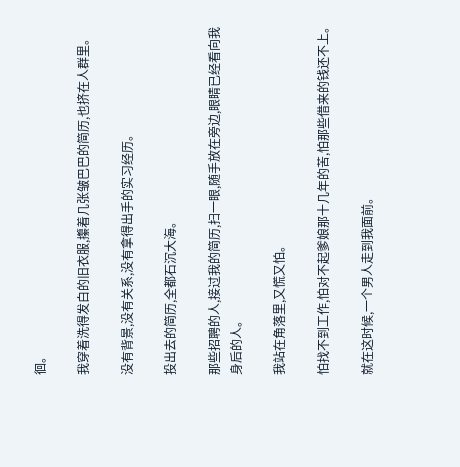徊。

我穿着洗得发白的旧衣服,攥着几张皱巴巴的简历,也挤在人群里。

没有背景,没有关系,没有拿得出手的实习经历。

投出去的简历,全都石沉大海。

那些招聘的人,接过我的简历,扫一眼,随手放在旁边,眼睛已经看向我身后的人。

我站在角落里,又慌又怕。

怕找不到工作,怕对不起爹娘那十几年的苦,怕那些借来的钱还不上。

就在这时候,一个男人走到我面前。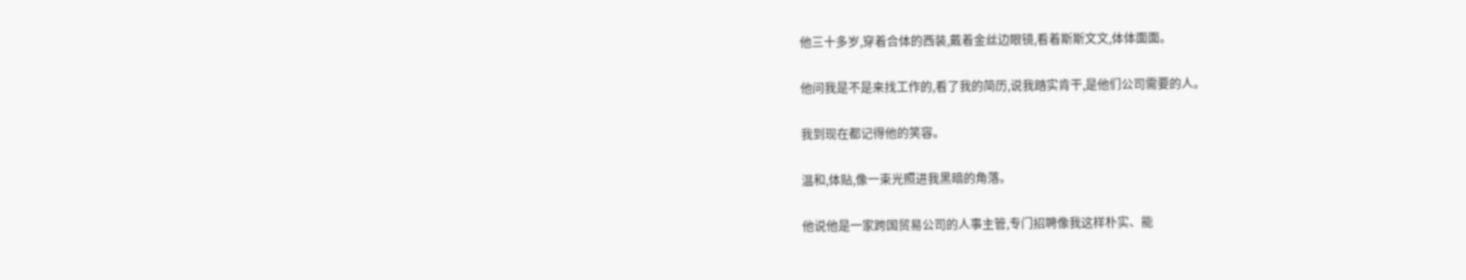他三十多岁,穿着合体的西装,戴着金丝边眼镜,看着斯斯文文,体体面面。

他问我是不是来找工作的,看了我的简历,说我踏实肯干,是他们公司需要的人。

我到现在都记得他的笑容。

温和,体贴,像一束光照进我黑暗的角落。

他说他是一家跨国贸易公司的人事主管,专门招聘像我这样朴实、能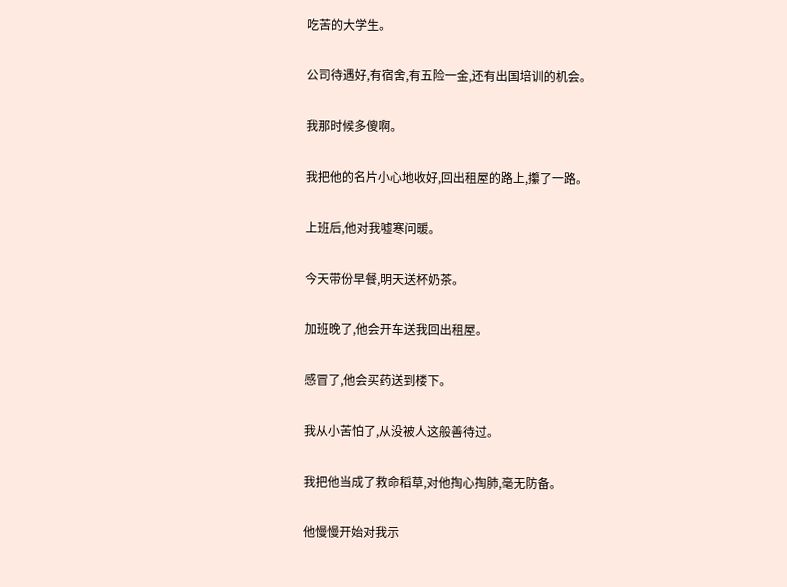吃苦的大学生。

公司待遇好,有宿舍,有五险一金,还有出国培训的机会。

我那时候多傻啊。

我把他的名片小心地收好,回出租屋的路上,攥了一路。

上班后,他对我嘘寒问暖。

今天带份早餐,明天送杯奶茶。

加班晚了,他会开车送我回出租屋。

感冒了,他会买药送到楼下。

我从小苦怕了,从没被人这般善待过。

我把他当成了救命稻草,对他掏心掏肺,毫无防备。

他慢慢开始对我示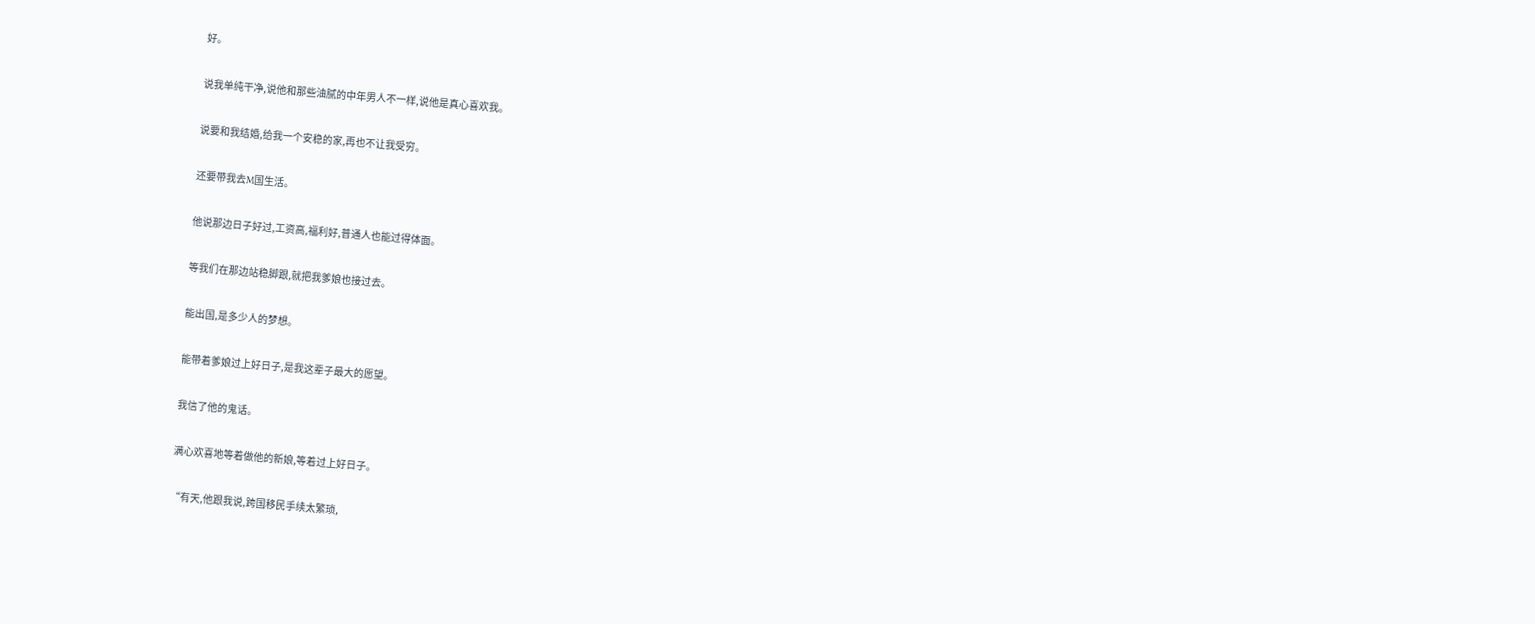好。

说我单纯干净,说他和那些油腻的中年男人不一样,说他是真心喜欢我。

说要和我结婚,给我一个安稳的家,再也不让我受穷。

还要带我去M国生活。

他说那边日子好过,工资高,福利好,普通人也能过得体面。

等我们在那边站稳脚跟,就把我爹娘也接过去。

能出国,是多少人的梦想。

能带着爹娘过上好日子,是我这辈子最大的愿望。

我信了他的鬼话。

满心欢喜地等着做他的新娘,等着过上好日子。

“有天,他跟我说,跨国移民手续太繁琐,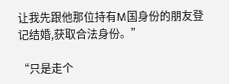让我先跟他那位持有M国身份的朋友登记结婚,获取合法身份。”

“只是走个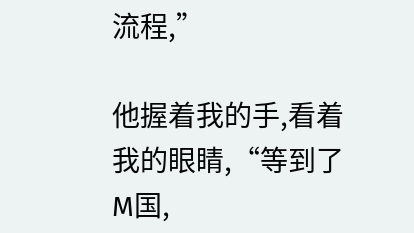流程,”

他握着我的手,看着我的眼睛,“等到了M国,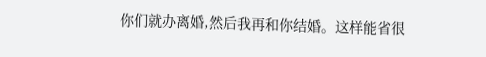你们就办离婚,然后我再和你结婚。这样能省很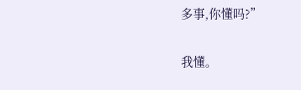多事,你懂吗?”

我懂。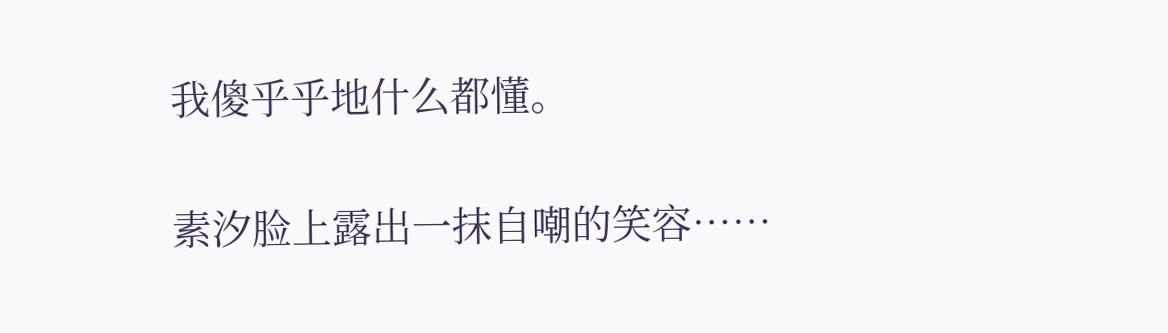我傻乎乎地什么都懂。

素汐脸上露出一抹自嘲的笑容……